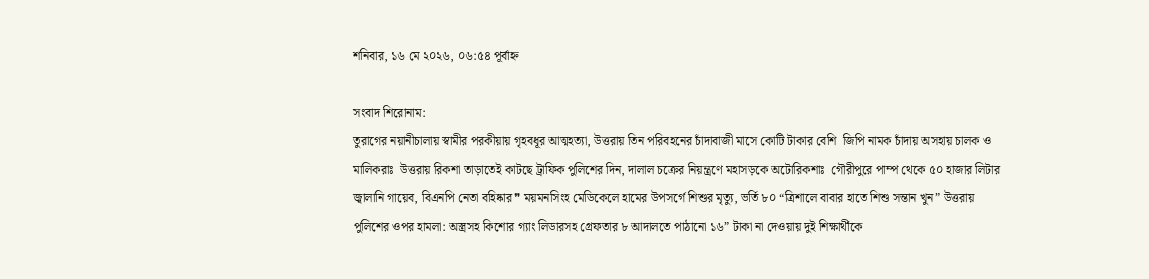শনিবার, ১৬ মে ২০২৬, ০৬:৫৪ পূর্বাহ্ন

সংবাদ শিরোনাম:
তুরাগের নয়ানীচালায় স্বামীর পরকীয়ায় গৃহবধূর আত্মহত্যা, উত্তরায় তিন পরিবহনের চাঁদাবাজী মাসে কোটি টাকার বেশি  জিপি নামক চাঁদায় অসহায় চালক ও মালিকরাঃ  উত্তরায় রিকশা তাড়াতেই কাটছে ট্রাফিক পুলিশের দিন, দালাল চক্রের নিয়ন্ত্রণে মহাসড়কে অটোরিকশাঃ  গৌরীপুরে পাম্প থেকে ৫০ হাজার লিটার জ্বালানি গায়েব, বিএনপি নেতা বহিষ্কার❞ ময়মনসিংহ মেডিকেলে হামের উপসর্গে শিশুর মৃত্যু, ভর্তি ৮০ “ত্রিশালে বাবার হাতে শিশু সন্তান খুন” উত্তরায় পুলিশের ওপর হামলা: অস্ত্রসহ কিশোর গ্যাং লিডারসহ গ্রেফতার ৮ আদালতে পাঠানো ১৬” টাকা না দেওয়ায় দুই শিক্ষার্থীকে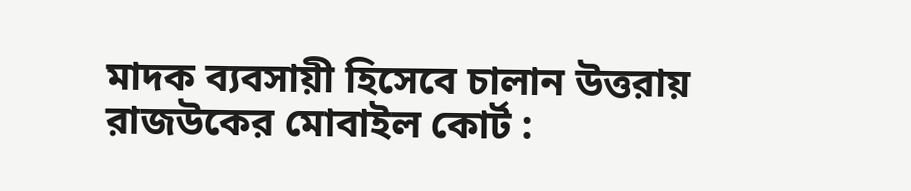মাদক ব্যবসায়ী হিসেবে চালান উত্তরায় রাজউকের মোবাইল কোর্ট :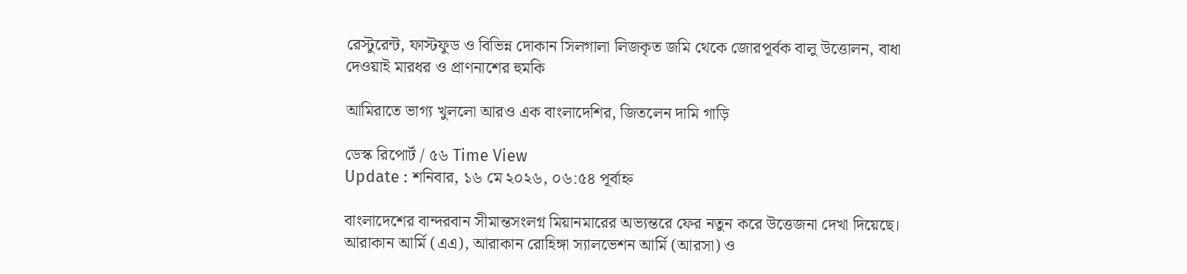রেস্টুরেন্ট, ফাস্টফুড ও বিভিন্ন দোকান সিলগালা লিজকৃত জমি থেকে জোরপূর্বক বালু উত্তোলন, বাধা দেওয়াই মারধর ও প্রাণনাশের হুমকি

আমিরাতে ভাগ্য খুললো আরও এক বাংলাদেশির, জিতলেন দামি গাড়ি

ডেস্ক রিপোর্ট / ৫৬ Time View
Update : শনিবার, ১৬ মে ২০২৬, ০৬:৫৪ পূর্বাহ্ন

বাংলাদেশের বান্দরবান সীমান্তসংলগ্ন মিয়ানমারের অভ্যন্তরে ফের নতুন করে উত্তেজনা দেখা দিয়েছে। আরাকান আর্মি (এএ), আরাকান রোহিঙ্গা স্যালভেশন আর্মি (আরসা) ও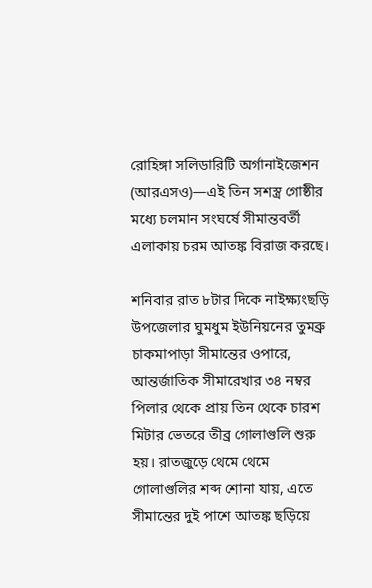রোহিঙ্গা সলিডারিটি অর্গানাইজেশন (আরএসও)—এই তিন সশস্ত্র গোষ্ঠীর মধ্যে চলমান সংঘর্ষে সীমান্তবর্তী এলাকায় চরম আতঙ্ক বিরাজ করছে।

শনিবার রাত ৮টার দিকে নাইক্ষ্যংছড়ি উপজেলার ঘুমধুম ইউনিয়নের তুমব্রু চাকমাপাড়া সীমান্তের ওপারে, আন্তর্জাতিক সীমারেখার ৩৪ নম্বর পিলার থেকে প্রায় তিন থেকে চারশ মিটার ভেতরে তীব্র গোলাগুলি শুরু হয়। রাতজুড়ে থেমে থেমে গোলাগুলির শব্দ শোনা যায়, এতে সীমান্তের দুই পাশে আতঙ্ক ছড়িয়ে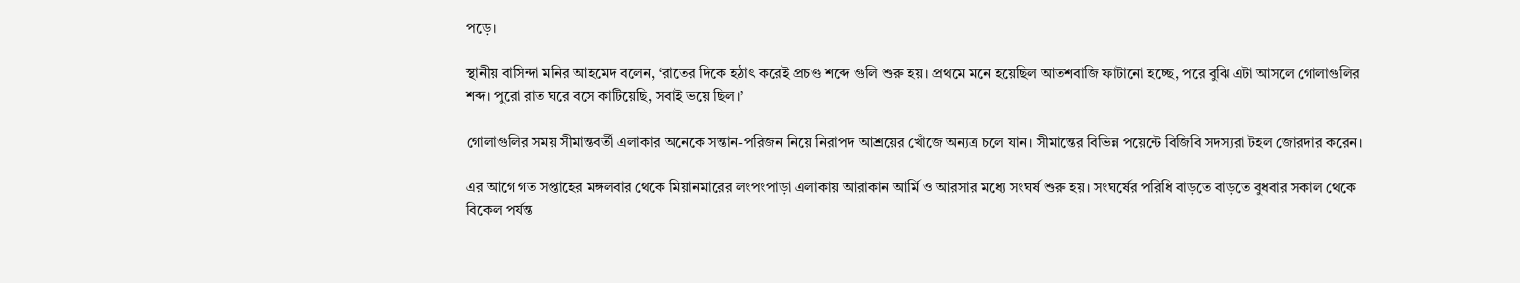পড়ে।

স্থানীয় বাসিন্দা মনির আহমেদ বলেন, ‘রাতের দিকে হঠাৎ করেই প্রচণ্ড শব্দে গুলি শুরু হয়। প্রথমে মনে হয়েছিল আতশবাজি ফাটানো হচ্ছে, পরে বুঝি এটা আসলে গোলাগুলির শব্দ। পুরো রাত ঘরে বসে কাটিয়েছি, সবাই ভয়ে ছিল।’

গোলাগুলির সময় সীমান্তবর্তী এলাকার অনেকে সন্তান-পরিজন নিয়ে নিরাপদ আশ্রয়ের খোঁজে অন্যত্র চলে যান। সীমান্তের বিভিন্ন পয়েন্টে বিজিবি সদস্যরা টহল জোরদার করেন।

এর আগে গত সপ্তাহের মঙ্গলবার থেকে মিয়ানমারের লংপংপাড়া এলাকায় আরাকান আর্মি ও আরসার মধ্যে সংঘর্ষ শুরু হয়। সংঘর্ষের পরিধি বাড়তে বাড়তে বুধবার সকাল থেকে বিকেল পর্যন্ত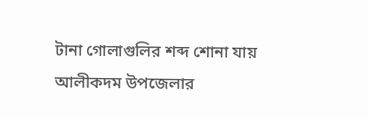টানা গোলাগুলির শব্দ শোনা যায় আলীকদম উপজেলার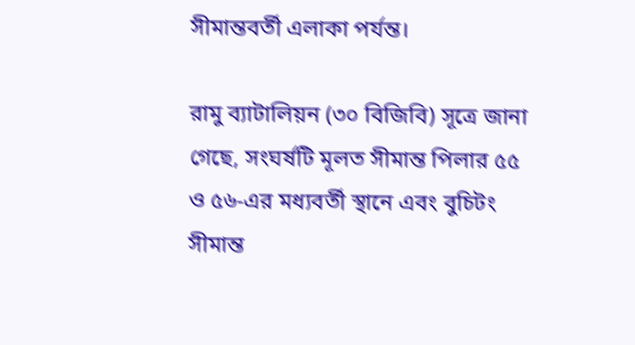সীমান্তবর্তী এলাকা পর্যন্ত।

রামু ব্যাটালিয়ন (৩০ বিজিবি) সূত্রে জানা গেছে, সংঘর্ষটি মূলত সীমান্ত পিলার ৫৫ ও ৫৬-এর মধ্যবর্তী স্থানে এবং বুচিটং সীমান্ত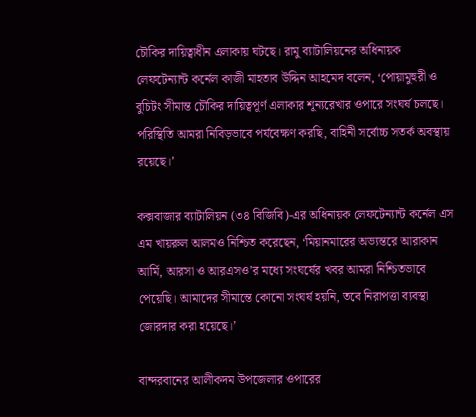চৌকির দায়িত্বাধীন এলাকায় ঘটছে। রামু ব্যাটালিয়নের অধিনায়ক লেফটেন্যান্ট কর্নেল কাজী মাহতাব উদ্দিন আহমেদ বলেন, ‘পোয়ামুহুরী ও বুচিটং সীমান্ত চৌকির দায়িত্বপূর্ণ এলাকার শূন্যরেখার ওপারে সংঘর্ষ চলছে। পরিস্থিতি আমরা নিবিড়ভাবে পর্যবেক্ষণ করছি, বাহিনী সর্বোচ্চ সতর্ক অবস্থায় রয়েছে।’

কক্সবাজার ব্যাটালিয়ন (৩৪ বিজিবি)-এর অধিনায়ক লেফটেন্যান্ট কর্নেল এস এম খায়রুল আলমও নিশ্চিত করেছেন, ‘মিয়ানমারের অভ্যন্তরে আরাকান আর্মি, আরসা ও আরএসও’র মধ্যে সংঘর্ষের খবর আমরা নিশ্চিতভাবে পেয়েছি। আমাদের সীমান্তে কোনো সংঘর্ষ হয়নি, তবে নিরাপত্তা ব্যবস্থা জোরদার করা হয়েছে।’

বান্দরবানের আলীকদম উপজেলার ওপারের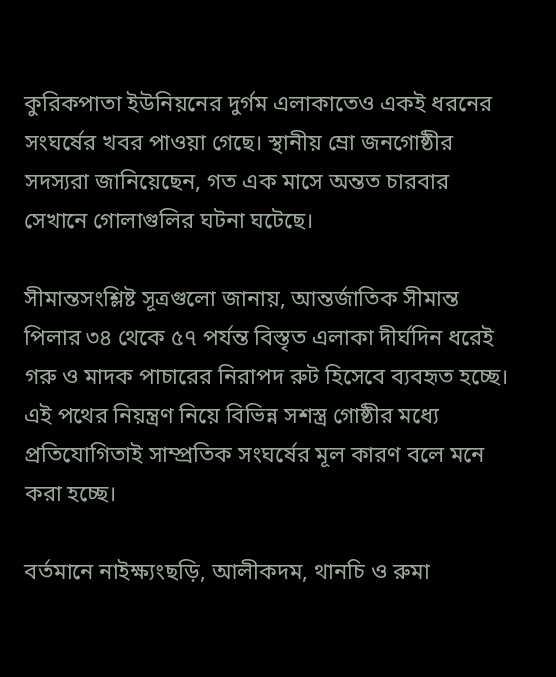কুরিকপাতা ইউনিয়নের দুর্গম এলাকাতেও একই ধরনের সংঘর্ষের খবর পাওয়া গেছে। স্থানীয় ম্রো জনগোষ্ঠীর সদস্যরা জানিয়েছেন, গত এক মাসে অন্তত চারবার সেখানে গোলাগুলির ঘটনা ঘটেছে।

সীমান্তসংশ্লিষ্ট সূত্রগুলো জানায়, আন্তর্জাতিক সীমান্ত পিলার ৩৪ থেকে ৫৭ পর্যন্ত বিস্তৃত এলাকা দীর্ঘদিন ধরেই গরু ও মাদক পাচারের নিরাপদ রুট হিসেবে ব্যবহৃত হচ্ছে। এই পথের নিয়ন্ত্রণ নিয়ে বিভিন্ন সশস্ত্র গোষ্ঠীর মধ্যে প্রতিযোগিতাই সাম্প্রতিক সংঘর্ষের মূল কারণ বলে মনে করা হচ্ছে।

বর্তমানে নাইক্ষ্যংছড়ি, আলীকদম, থানচি ও রুমা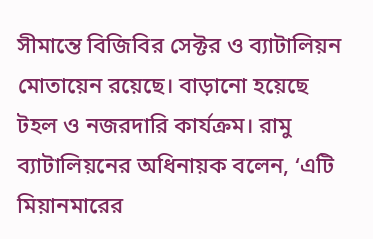সীমান্তে বিজিবির সেক্টর ও ব্যাটালিয়ন মোতায়েন রয়েছে। বাড়ানো হয়েছে টহল ও নজরদারি কার্যক্রম। রামু ব্যাটালিয়নের অধিনায়ক বলেন, ‘এটি মিয়ানমারের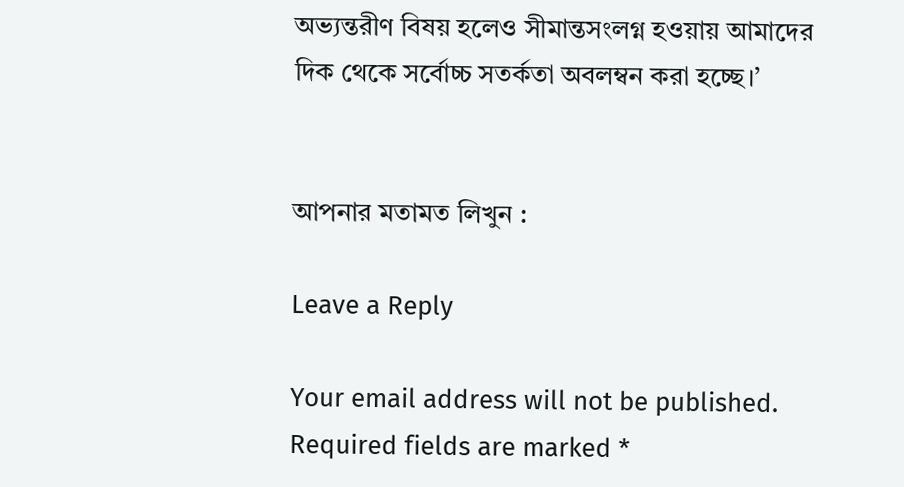অভ্যন্তরীণ বিষয় হলেও সীমান্তসংলগ্ন হওয়ায় আমাদের দিক থেকে সর্বোচ্চ সতর্কতা অবলম্বন করা হচ্ছে।’


আপনার মতামত লিখুন :

Leave a Reply

Your email address will not be published. Required fields are marked *